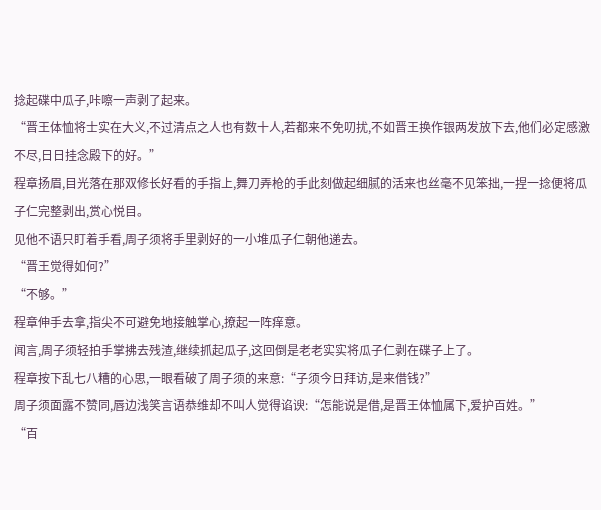捻起碟中瓜子,咔嚓一声剥了起来。
“晋王体恤将士实在大义,不过清点之人也有数十人,若都来不免叨扰,不如晋王换作银两发放下去,他们必定感激不尽,日日挂念殿下的好。”
程章扬眉,目光落在那双修长好看的手指上,舞刀弄枪的手此刻做起细腻的活来也丝毫不见笨拙,一捏一捻便将瓜子仁完整剥出,赏心悦目。
见他不语只盯着手看,周子须将手里剥好的一小堆瓜子仁朝他递去。
“晋王觉得如何?”
“不够。”
程章伸手去拿,指尖不可避免地接触掌心,撩起一阵痒意。
闻言,周子须轻拍手掌拂去残渣,继续抓起瓜子,这回倒是老老实实将瓜子仁剥在碟子上了。
程章按下乱七八糟的心思,一眼看破了周子须的来意:“子须今日拜访,是来借钱?”
周子须面露不赞同,唇边浅笑言语恭维却不叫人觉得谄谀:“怎能说是借,是晋王体恤属下,爱护百姓。”
“百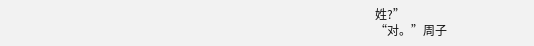姓?”
“对。”周子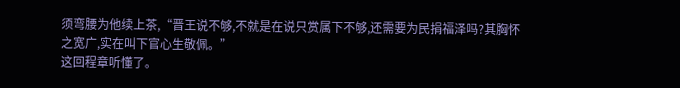须弯腰为他续上茶,“晋王说不够,不就是在说只赏属下不够,还需要为民捐福泽吗?其胸怀之宽广,实在叫下官心生敬佩。”
这回程章听懂了。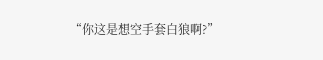“你这是想空手套白狼啊?”